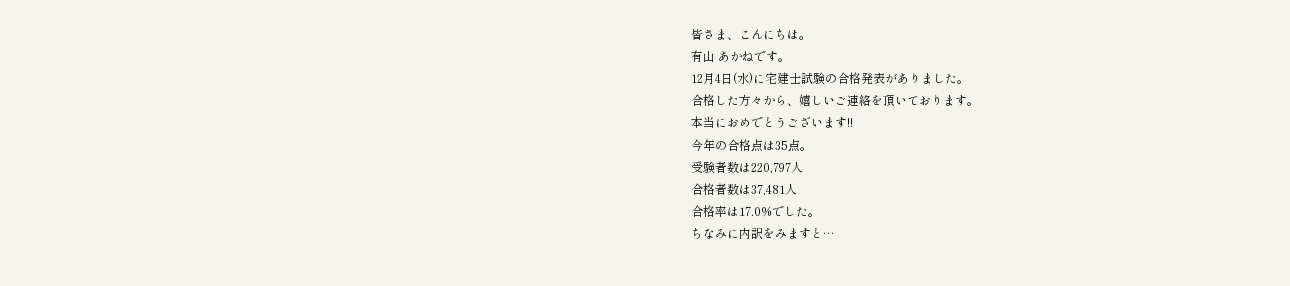皆さま、こんにちは。
有山 あかねです。
12月4日(水)に宅建士試験の合格発表がありました。
合格した方々から、嬉しいご連絡を頂いております。
本当におめでとうございます!!
今年の合格点は35点。
受験者数は220,797人
合格者数は37,481人
合格率は17.0%でした。
ちなみに内訳をみますと…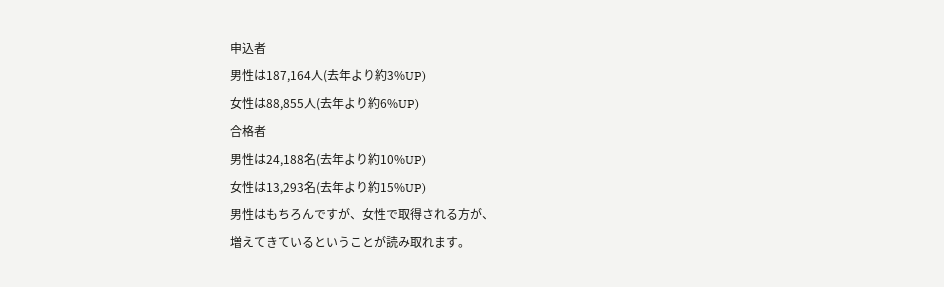申込者
男性は187,164人(去年より約3%UP)
女性は88,855人(去年より約6%UP)
合格者
男性は24,188名(去年より約10%UP)
女性は13,293名(去年より約15%UP)
男性はもちろんですが、女性で取得される方が、
増えてきているということが読み取れます。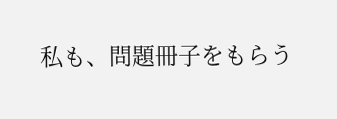私も、問題冊子をもらう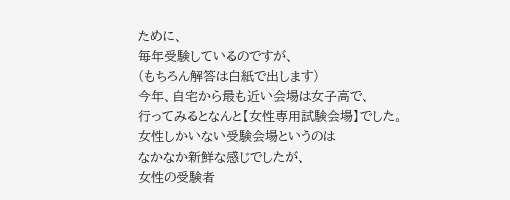ために、
毎年受験しているのですが、
(もちろん解答は白紙で出します)
今年、自宅から最も近い会場は女子高で、
行ってみるとなんと【女性専用試験会場】でした。
女性しかいない受験会場というのは
なかなか新鮮な感じでしたが、
女性の受験者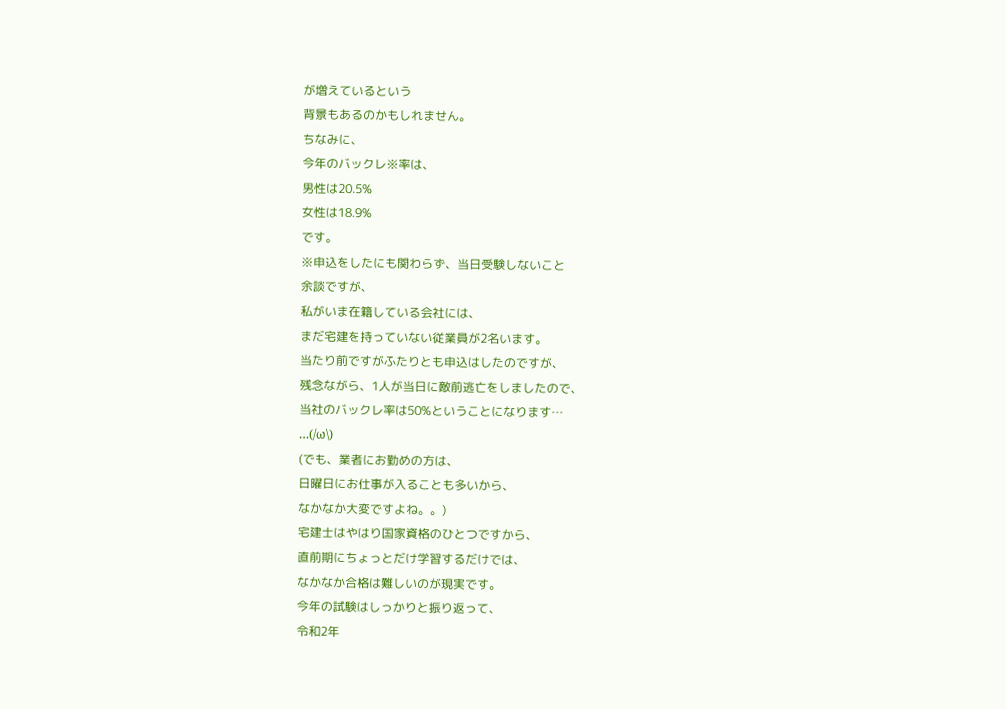が増えているという
背景もあるのかもしれません。
ちなみに、
今年のバックレ※率は、
男性は20.5%
女性は18.9%
です。
※申込をしたにも関わらず、当日受験しないこと
余談ですが、
私がいま在籍している会社には、
まだ宅建を持っていない従業員が2名います。
当たり前ですがふたりとも申込はしたのですが、
残念ながら、1人が当日に敵前逃亡をしましたので、
当社のバックレ率は50%ということになります…
…(/ω\)
(でも、業者にお勤めの方は、
日曜日にお仕事が入ることも多いから、
なかなか大変ですよね。。)
宅建士はやはり国家資格のひとつですから、
直前期にちょっとだけ学習するだけでは、
なかなか合格は難しいのが現実です。
今年の試験はしっかりと振り返って、
令和2年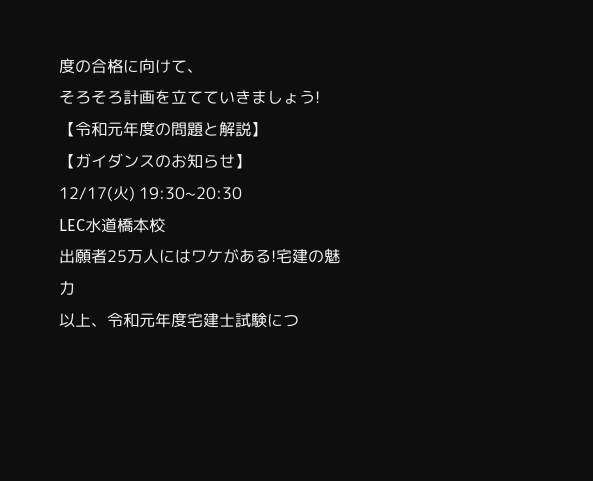度の合格に向けて、
そろそろ計画を立てていきましょう!
【令和元年度の問題と解説】
【ガイダンスのお知らせ】
12/17(火) 19:30~20:30
LEC水道橋本校
出願者25万人にはワケがある!宅建の魅力
以上、令和元年度宅建士試験につ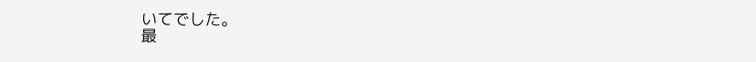いてでした。
最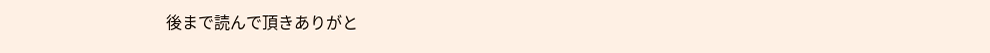後まで読んで頂きありがと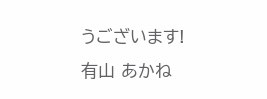うございます!
有山 あかね